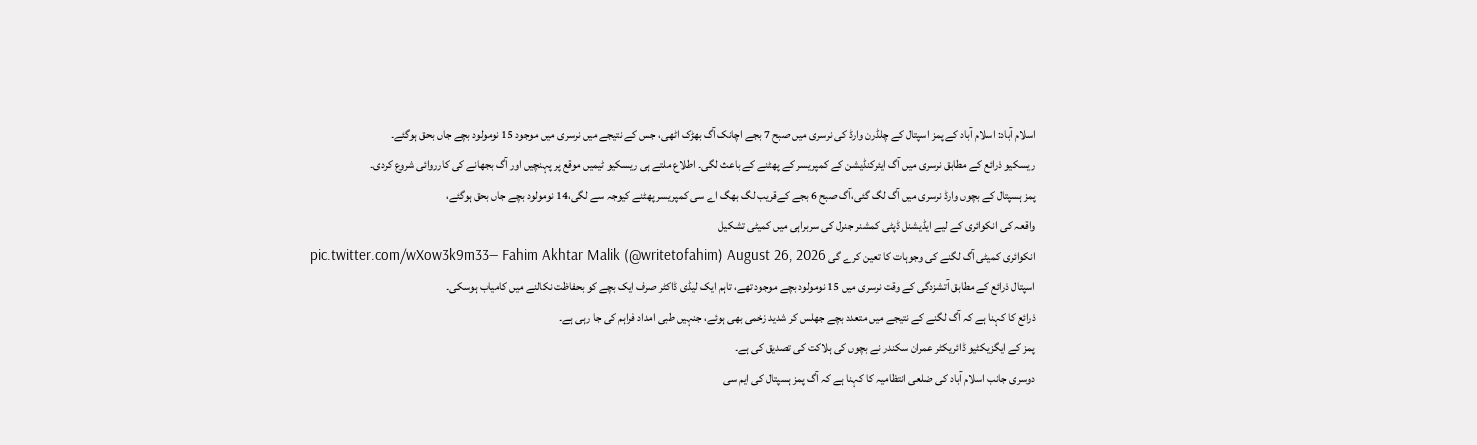اسلام آباد: اسلام آباد کے پمز اسپتال کے چلڈرن وارڈ کی نرسری میں صبح 7 بجے اچانک آگ بھڑک اٹھی، جس کے نتیجے میں نرسری میں موجود 15 نومولود بچے جاں بحق ہوگئے۔
ریسکیو ذرائع کے مطابق نرسری میں آگ ایئرکنڈیشن کے کمپریسر کے پھٹنے کے باعث لگی۔ اطلاع ملتے ہی ریسکیو ٹیمیں موقع پر پہنچیں اور آگ بجھانے کی کارروائی شروع کردی۔
پمز ہسپتال کے بچوں وارڈ نرسری میں آگ لگ گئی،آگ صبح 6 بجے کےقریب لگ بھگ اے سی کمپریسر پھٹنے کیوجہ سے لگی،14 نومولود بچے جاں بحق ہوگئے،
واقعہ کی انکوائری کے لیے ایڈیشنل ڈپٹی کمشنر جنرل کی سربراہی میں کمیٹی تشکیل
انکوائری کمیٹی آگ لگنے کی وجوہات کا تعین کرے گی pic.twitter.com/wXow3k9m33— Fahim Akhtar Malik (@writetofahim) August 26, 2026
اسپتال ذرائع کے مطابق آتشزدگی کے وقت نرسری میں 15 نومولود بچے موجود تھے، تاہم ایک لیڈی ڈاکٹر صرف ایک بچے کو بحفاظت نکالنے میں کامیاب ہوسکی۔
ذرائع کا کہنا ہے کہ آگ لگنے کے نتیجے میں متعدد بچے جھلس کر شدید زخمی بھی ہوئے، جنہیں طبی امداد فراہم کی جا رہی ہے۔
پمز کے ایگزیکٹیو ڈائریکٹر عمران سکندر نے بچوں کی ہلاکت کی تصدیق کی ہے۔
دوسری جانب اسلام آباد کی ضلعی انتظامیہ کا کہنا ہے کہ آگ پمز ہسپتال کی ایم سی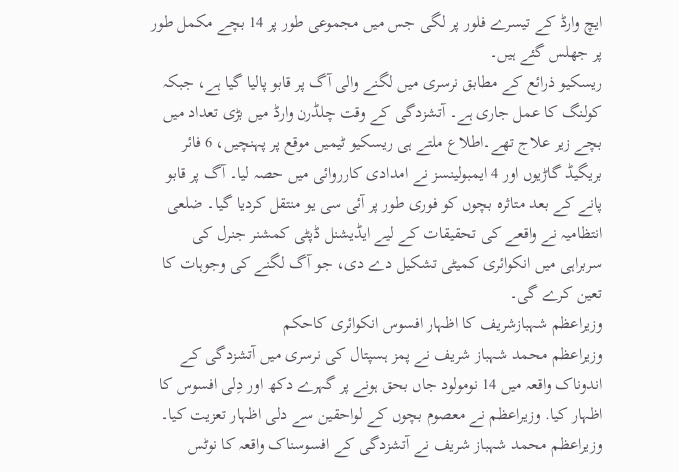ایچ وارڈ کے تیسرے فلور پر لگی جس میں مجموعی طور پر 14 بچے مکمل طور پر جھلس گئے ہیں۔
ریسکیو ذرائع کے مطابق نرسری میں لگنے والی آگ پر قابو پالیا گیا ہے، جبکہ کولنگ کا عمل جاری ہے۔ آتشزدگی کے وقت چلڈرن وارڈ میں بڑی تعداد میں بچے زیر علاج تھے۔اطلاع ملتے ہی ریسکیو ٹیمیں موقع پر پہنچیں، 6 فائر بریگیڈ گاڑیوں اور 4 ایمبولینسز نے امدادی کارروائی میں حصہ لیا۔ آگ پر قابو پانے کے بعد متاثرہ بچوں کو فوری طور پر آئی سی یو منتقل کردیا گیا۔ ضلعی انتظامیہ نے واقعے کی تحقیقات کے لیے ایڈیشنل ڈپٹی کمشنر جنرل کی سربراہی میں انکوائری کمیٹی تشکیل دے دی، جو آگ لگنے کی وجوہات کا تعین کرے گی۔
وزیراعظم شہبازشریف کا اظہار افسوس انکوائری کاحکم
وزیراعظم محمد شہباز شریف نے پمز ہسپتال کی نرسری میں آتشزدگی کے اندوناک واقعہ میں 14 نومولود جاں بحق ہونے پر گہرے دکھ اور دِلی افسوس کا اظہار کیا. وزیراعظم نے معصوم بچوں کے لواحقین سے دلی اظہار تعزیت کیا۔ وزیراعظم محمد شہباز شریف نے آتشزدگی کے افسوسناک واقعہ کا نوٹس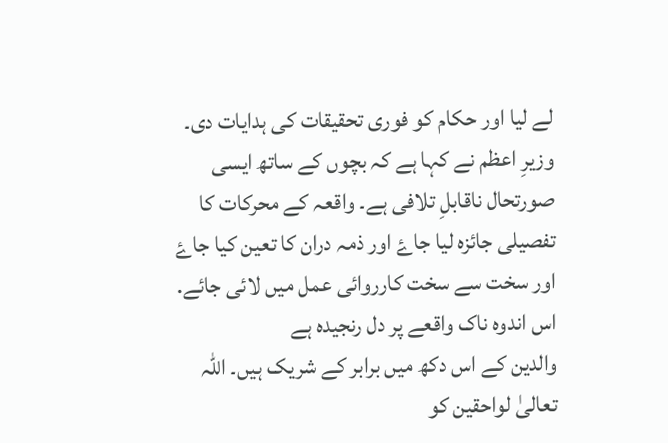لے لیا اور حکام کو فوری تحقیقات کی ہدایات دی۔
وزیرِ اعظم نے کہا ہے کہ بچوں کے ساتھ ایسی صورتحال ناقابلِ تلافی ہے۔ واقعہ کے محرکات کا تفصیلی جائزہ لیا جاۓ اور ذمہ دران کا تعین کیا جاۓ اور سخت سے سخت کارروائی عمل میں لائی جائے. اس اندوہ ناک واقعے پر دل رنجیدہ ہے
والدین کے اس دکھ میں برابر کے شریک ہیں۔ اللہ تعالیٰ لواحقین کو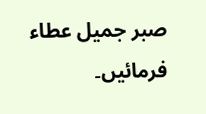صبر جمیل عطاء فرمائیں۔